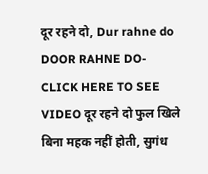दूर रहने दो, Dur rahne do
DOOR RAHNE DO- CLICK HERE TO SEE VIDEO दूर रहने दो फुल खिले बिना महक नहीं होती, सुगंध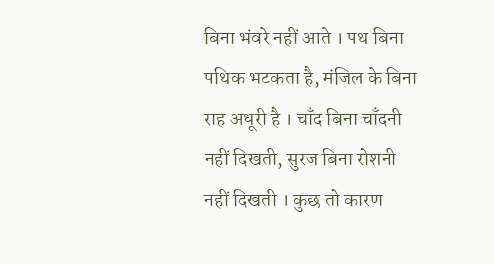बिना भंवरे नहीं आते । पथ बिना पथिक भटकता है, मंजिल के बिना राह अधूरी है । चाँद बिना चाँदनी नहीं दिखती, सुरज बिना रोशनी नहीं दिखती । कुछ तो कारण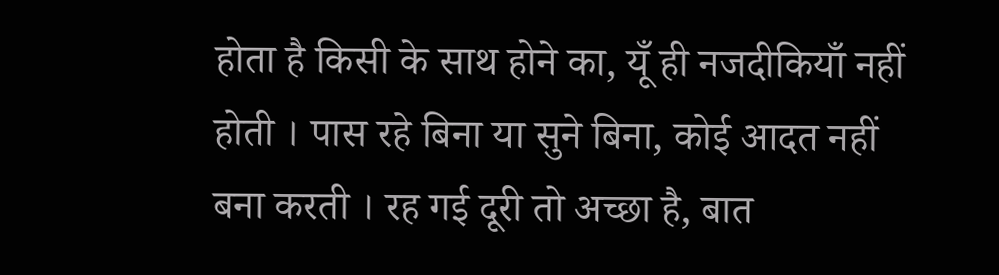होता है किसी के साथ होने का, यूँ ही नजदीकियाँ नहीं होती । पास रहे बिना या सुने बिना, कोई आदत नहीं बना करती । रह गई दूरी तो अच्छा है, बात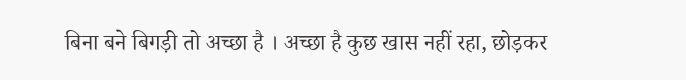बिना बने बिगड़ी तो अच्छा है । अच्छा है कुछ खास नहीं रहा, छोड़कर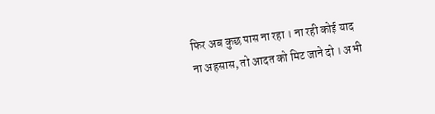फिर अब कुछ पास ना रहा । ना रही कोई याद ना अहसास, तो आदत को मिट जाने दो । अभी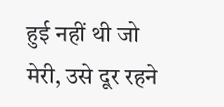हुई नहीं थी जो मेरी, उसे दूर रहने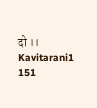दो ।। Kavitarani1 151